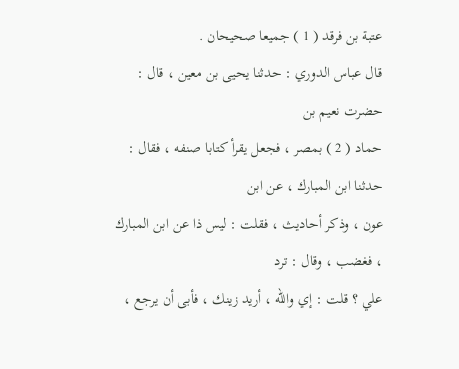عتبة بن فرقد ( 1 ) جميعا صحيحان .
قال عباس الدوري : حدثنا يحيى بن معين ، قال : حضرت نعيم بن
حماد ( 2 ) بمصر ، فجعل يقرأ كتابا صنفه ، فقال : حدثنا ابن المبارك ، عن ابن
عون ، وذكر أحاديث ، فقلت : ليس ذا عن ابن المبارك ، فغضب ، وقال : ترد
علي ؟ قلت : إي والله ، أريد زينك ، فأبى أن يرجع ،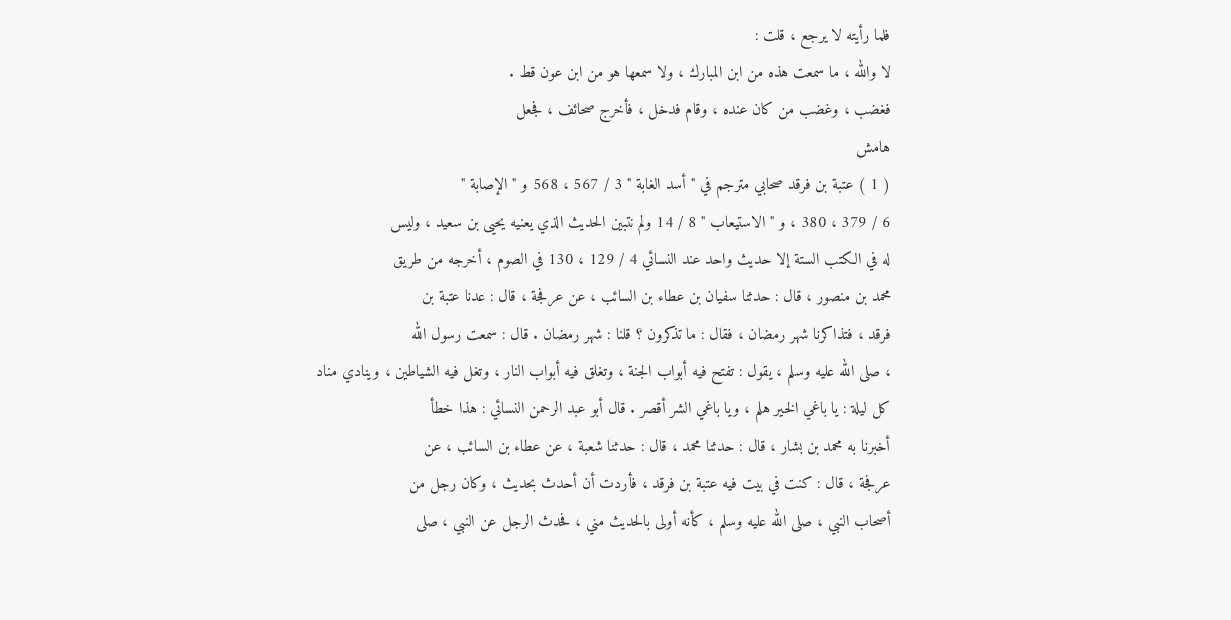فلما رأيته لا يرجع ، قلت :
لا والله ، ما سمعت هذه من ابن المبارك ، ولا سمعها هو من ابن عون قط .
فغضب ، وغضب من كان عنده ، وقام فدخل ، فأخرج صحائف ، فجعل
هامش
( 1 ) عتبة بن فرقد صحابي مترجم في " أسد الغابة " 3 / 567 ، 568 و " الإصابة "
6 / 379 ، 380 ، و " الاستيعاب " 8 / 14 ولم نتبين الحديث الذي يعنيه يحيى بن سعيد ، وليس
له في الكتب الستة إلا حديث واحد عند النسائي 4 / 129 ، 130 في الصوم ، أخرجه من طريق
محمد بن منصور ، قال : حدثنا سفيان بن عطاء بن السائب ، عن عرفجة ، قال : عدنا عتبة بن
فرقد ، فتذاكرنا شهر رمضان ، فقال : ما تذكرون ؟ قلنا : شهر رمضان . قال : سمعت رسول الله
، صلى الله عليه وسلم ، يقول : تفتح فيه أبواب الجنة ، وتغلق فيه أبواب النار ، وتغل فيه الشياطين ، وينادي مناد
كل ليلة : يا باغي الخير هلم ، ويا باغي الشر أقصر . قال أبو عبد الرحمن النسائي : هذا خطأ
أخبرنا به محمد بن بشار ، قال : حدثنا محمد ، قال : حدثنا شعبة ، عن عطاء بن السائب ، عن
عرفجة ، قال : كنت في بيت فيه عتبة بن فرقد ، فأردت أن أحدث بحديث ، وكان رجل من
أصحاب النبي ، صلى الله عليه وسلم ، كأنه أولى بالحديث مني ، فحدث الرجل عن النبي ، صلى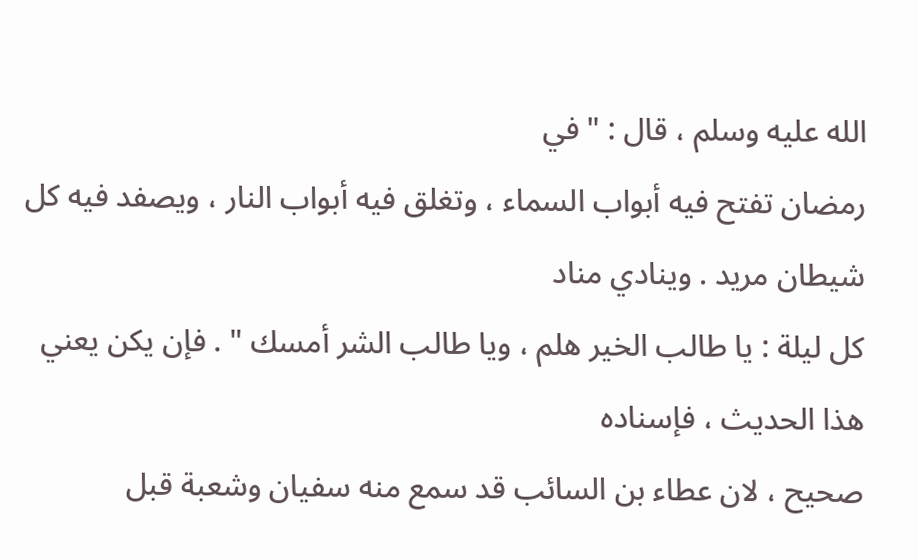الله عليه وسلم ، قال : " في
رمضان تفتح فيه أبواب السماء ، وتغلق فيه أبواب النار ، ويصفد فيه كل شيطان مريد . وينادي مناد
كل ليلة : يا طالب الخير هلم ، ويا طالب الشر أمسك " . فإن يكن يعني هذا الحديث ، فإسناده
صحيح ، لان عطاء بن السائب قد سمع منه سفيان وشعبة قبل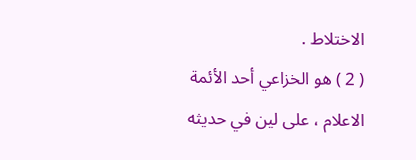الاختلاط .
( 2 ) هو الخزاعي أحد الأئمة الاعلام ، على لين في حديثه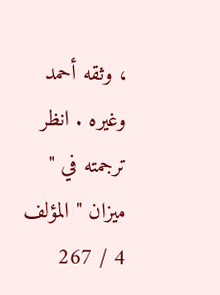، وثقه أحمد وغيره . انظر
ترجمته في " ميزان " المؤلف 4 / 267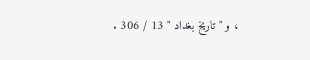، و " تاريخ بغداد " 13 / 306 .